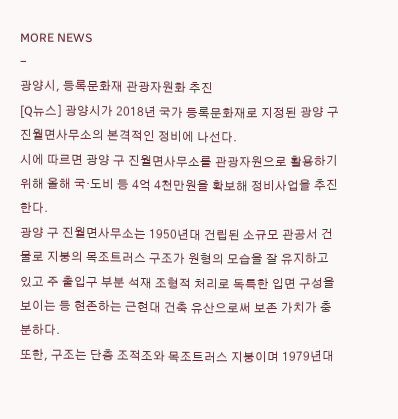MORE NEWS
-
광양시, 등록문화재 관광자원화 추진
[Q뉴스] 광양시가 2018년 국가 등록문화재로 지정된 광양 구 진월면사무소의 본격적인 정비에 나선다.
시에 따르면 광양 구 진월면사무소를 관광자원으로 활용하기 위해 올해 국·도비 등 4억 4천만원을 확보해 정비사업을 추진한다.
광양 구 진월면사무소는 1950년대 건립된 소규모 관공서 건물로 지붕의 목조트러스 구조가 원형의 모습을 잘 유지하고 있고 주 출입구 부분 석재 조형적 처리로 독특한 입면 구성을 보이는 등 현존하는 근현대 건축 유산으로써 보존 가치가 충분하다.
또한, 구조는 단층 조적조와 목조트러스 지붕이며 1979년대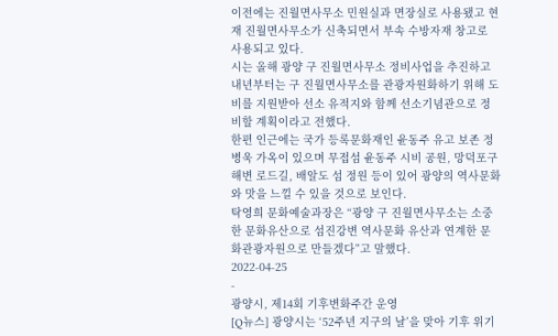이전에는 진월면사무소 민원실과 면장실로 사용됐고 현재 진월면사무소가 신축되면서 부속 수방자재 창고로 사용되고 있다.
시는 올해 광양 구 진월면사무소 정비사업을 추진하고 내년부터는 구 진월면사무소를 관광자원화하기 위해 도비를 지원받아 선소 유적지와 함께 선소기념관으로 정비할 계획이라고 전했다.
한편 인근에는 국가 등록문화재인 윤동주 유고 보존 정병욱 가옥이 있으며 무접섬 윤동주 시비 공원, 망덕포구 해변 로드길, 배알도 섬 정원 등이 있어 광양의 역사문화와 맛을 느낄 수 있을 것으로 보인다.
탁영희 문화예술과장은 “광양 구 진월면사무소는 소중한 문화유산으로 섬진강변 역사문화 유산과 연계한 문화관광자원으로 만들겠다”고 말했다.
2022-04-25
-
광양시, 제14회 기후변화주간 운영
[Q뉴스] 광양시는 ‘52주년 지구의 날’을 맞아 기후 위기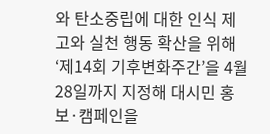와 탄소중립에 대한 인식 제고와 실천 행동 확산을 위해 ‘제14회 기후변화주간’을 4월 28일까지 지정해 대시민 홍보·캠페인을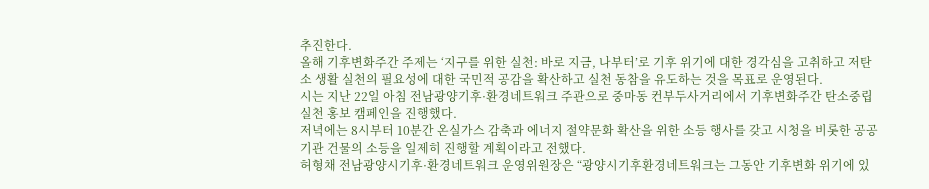추진한다.
올해 기후변화주간 주제는 ‘지구를 위한 실천: 바로 지금, 나부터’로 기후 위기에 대한 경각심을 고취하고 저탄소 생활 실천의 필요성에 대한 국민적 공감을 확산하고 실천 동참을 유도하는 것을 목표로 운영된다.
시는 지난 22일 아침 전남광양기후·환경네트워크 주관으로 중마동 컨부두사거리에서 기후변화주간 탄소중립 실천 홍보 캠페인을 진행했다.
저녁에는 8시부터 10분간 온실가스 감축과 에너지 절약문화 확산을 위한 소등 행사를 갖고 시청을 비롯한 공공기관 건물의 소등을 일제히 진행할 계획이라고 전했다.
허형채 전남광양시기후·환경네트워크 운영위원장은 “광양시기후환경네트워크는 그동안 기후변화 위기에 있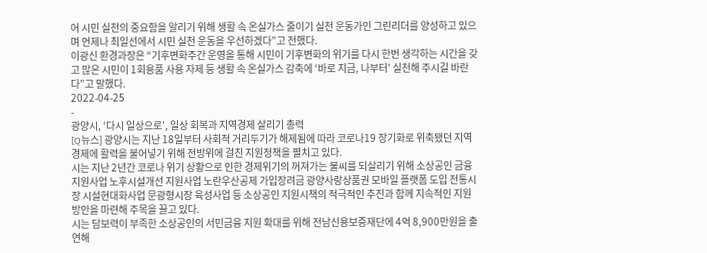어 시민 실천의 중요함을 알리기 위해 생활 속 온실가스 줄이기 실천 운동가인 그린리더를 양성하고 있으며 언제나 최일선에서 시민 실천 운동을 우선하겠다”고 전했다.
이광신 환경과장은 “기후변화주간 운영을 통해 시민이 기후변화의 위기를 다시 한번 생각하는 시간을 갖고 많은 시민이 1회용품 사용 자제 등 생활 속 온실가스 감축에 ‘바로 지금, 나부터’ 실천해 주시길 바란다”고 말했다.
2022-04-25
-
광양시, ‘다시 일상으로’, 일상 회복과 지역경제 살리기 총력
[Q뉴스] 광양시는 지난 18일부터 사회적 거리두기가 해제됨에 따라 코로나19 장기화로 위축됐던 지역경제에 활력을 불어넣기 위해 전방위에 걸친 지원정책을 펼치고 있다.
시는 지난 2년간 코로나 위기 상황으로 인한 경제위기의 꺼져가는 불씨를 되살리기 위해 소상공인 금융지원사업 노후시설개선 지원사업 노란우산공제 가입장려금 광양사랑상품권 모바일 플랫폼 도입 전통시장 시설현대화사업 문광형시장 육성사업 등 소상공인 지원시책의 적극적인 추진과 함께 지속적인 지원방안을 마련해 주목을 끌고 있다.
시는 담보력이 부족한 소상공인의 서민금융 지원 확대를 위해 전남신용보증재단에 4억 8,900만원을 출연해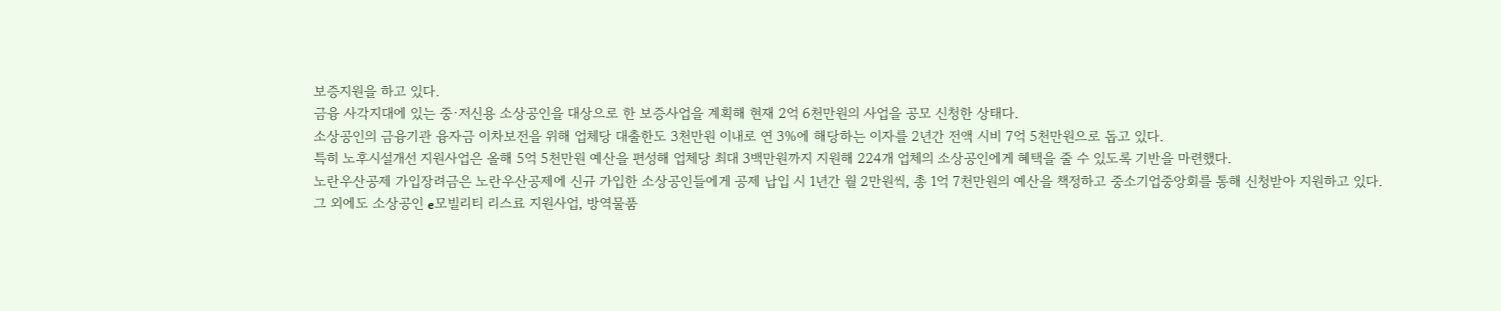보증지원을 하고 있다.
금융 사각지대에 있는 중·저신용 소상공인을 대상으로 한 보증사업을 계획해 현재 2억 6천만원의 사업을 공모 신청한 상태다.
소상공인의 금융기관 융자금 이차보전을 위해 업체당 대출한도 3천만원 이내로 연 3%에 해당하는 이자를 2년간 전액 시비 7억 5천만원으로 돕고 있다.
특히 노후시설개선 지원사업은 올해 5억 5천만원 예산을 편성해 업체당 최대 3백만원까지 지원해 224개 업체의 소상공인에게 혜택을 줄 수 있도록 기반을 마련했다.
노란우산공제 가입장려금은 노란우산공제에 신규 가입한 소상공인들에게 공제 납입 시 1년간 월 2만원씩, 총 1억 7천만원의 예산을 책정하고 중소기업중앙회를 통해 신청받아 지원하고 있다.
그 외에도 소상공인 e모빌리티 리스료 지원사업, 방역물품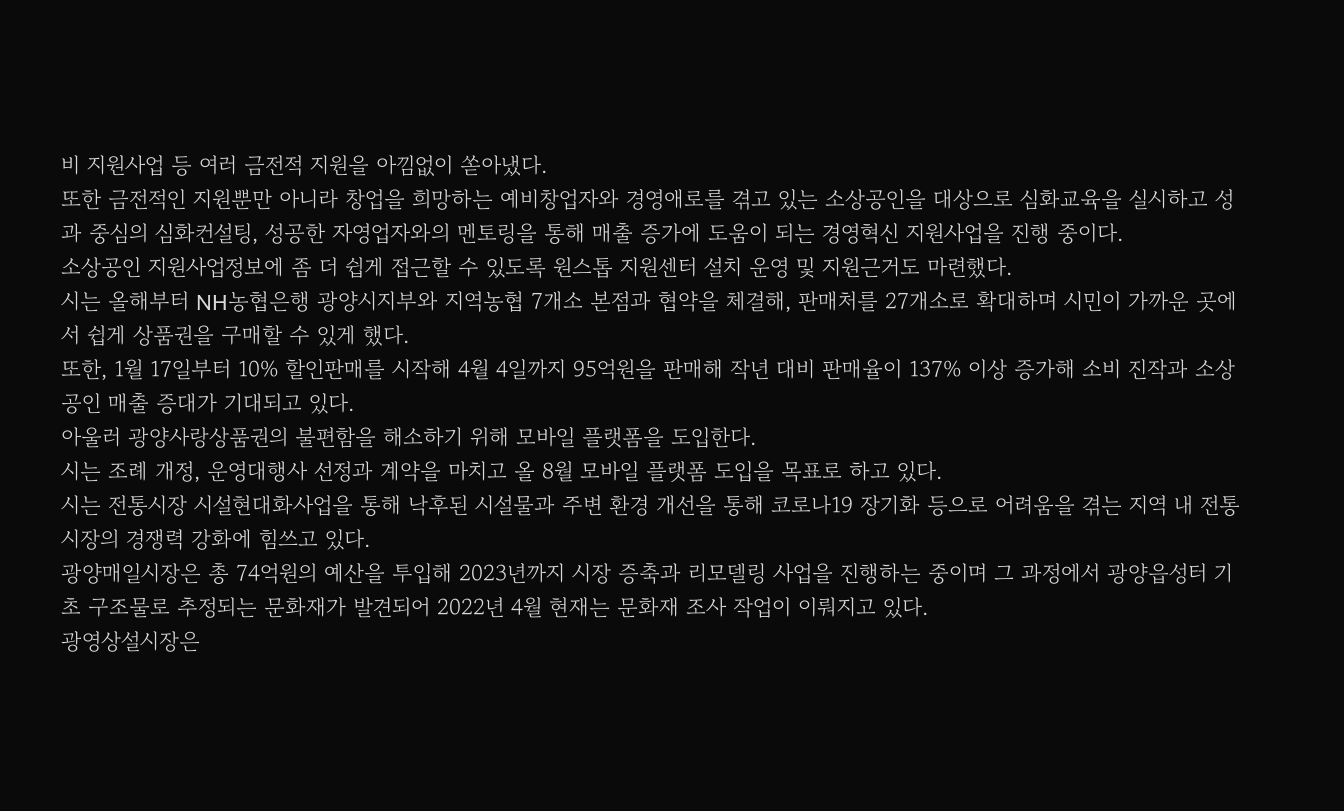비 지원사업 등 여러 금전적 지원을 아낌없이 쏟아냈다.
또한 금전적인 지원뿐만 아니라 창업을 희망하는 예비창업자와 경영애로를 겪고 있는 소상공인을 대상으로 심화교육을 실시하고 성과 중심의 심화컨설팅, 성공한 자영업자와의 멘토링을 통해 매출 증가에 도움이 되는 경영혁신 지원사업을 진행 중이다.
소상공인 지원사업정보에 좀 더 쉽게 접근할 수 있도록 원스톱 지원센터 설치 운영 및 지원근거도 마련했다.
시는 올해부터 NH농협은행 광양시지부와 지역농협 7개소 본점과 협약을 체결해, 판매처를 27개소로 확대하며 시민이 가까운 곳에서 쉽게 상품권을 구매할 수 있게 했다.
또한, 1월 17일부터 10% 할인판매를 시작해 4월 4일까지 95억원을 판매해 작년 대비 판매율이 137% 이상 증가해 소비 진작과 소상공인 매출 증대가 기대되고 있다.
아울러 광양사랑상품권의 불편함을 해소하기 위해 모바일 플랫폼을 도입한다.
시는 조례 개정, 운영대행사 선정과 계약을 마치고 올 8월 모바일 플랫폼 도입을 목표로 하고 있다.
시는 전통시장 시설현대화사업을 통해 낙후된 시설물과 주변 환경 개선을 통해 코로나19 장기화 등으로 어려움을 겪는 지역 내 전통시장의 경쟁력 강화에 힘쓰고 있다.
광양매일시장은 총 74억원의 예산을 투입해 2023년까지 시장 증축과 리모델링 사업을 진행하는 중이며 그 과정에서 광양읍성터 기초 구조물로 추정되는 문화재가 발견되어 2022년 4월 현재는 문화재 조사 작업이 이뤄지고 있다.
광영상설시장은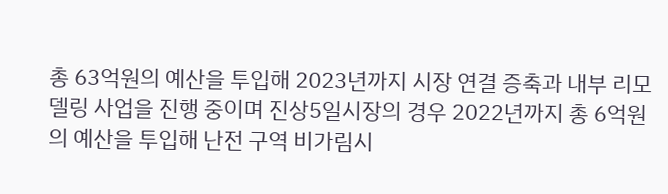총 63억원의 예산을 투입해 2023년까지 시장 연결 증축과 내부 리모델링 사업을 진행 중이며 진상5일시장의 경우 2022년까지 총 6억원의 예산을 투입해 난전 구역 비가림시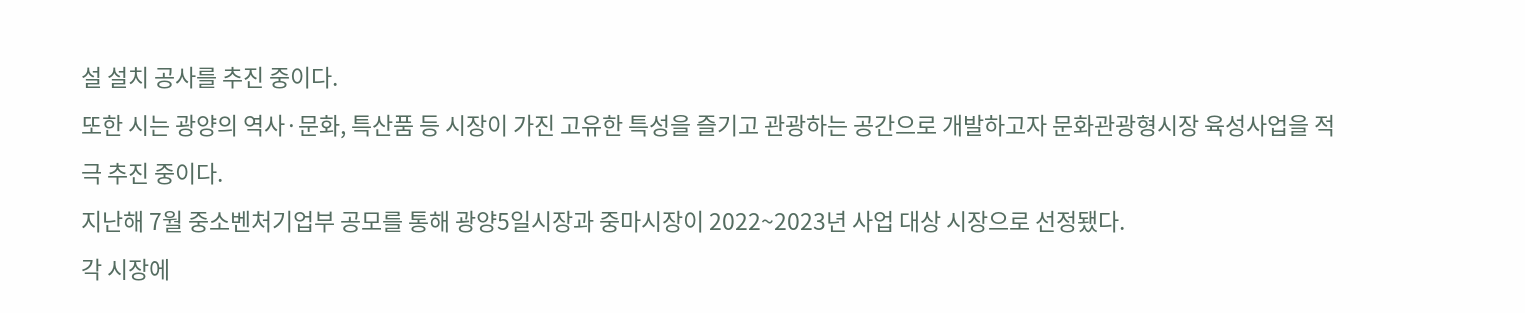설 설치 공사를 추진 중이다.
또한 시는 광양의 역사·문화, 특산품 등 시장이 가진 고유한 특성을 즐기고 관광하는 공간으로 개발하고자 문화관광형시장 육성사업을 적극 추진 중이다.
지난해 7월 중소벤처기업부 공모를 통해 광양5일시장과 중마시장이 2022~2023년 사업 대상 시장으로 선정됐다.
각 시장에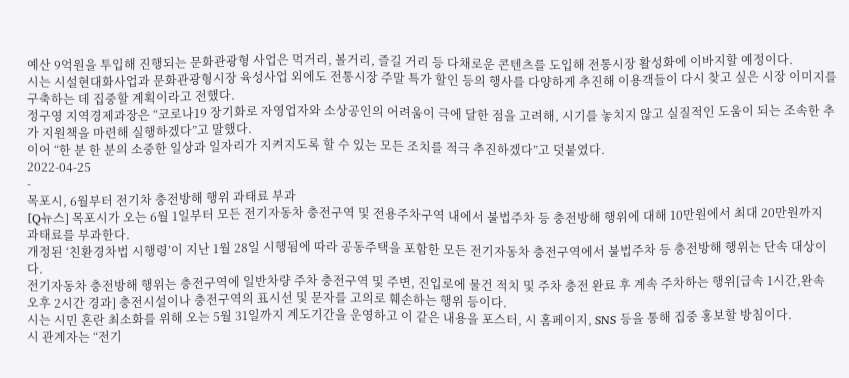예산 9억원을 투입해 진행되는 문화관광형 사업은 먹거리, 볼거리, 즐길 거리 등 다채로운 콘텐츠를 도입해 전통시장 활성화에 이바지할 예정이다.
시는 시설현대화사업과 문화관광형시장 육성사업 외에도 전통시장 주말 특가 할인 등의 행사를 다양하게 추진해 이용객들이 다시 찾고 싶은 시장 이미지를 구축하는 데 집중할 계획이라고 전했다.
정구영 지역경제과장은 “코로나19 장기화로 자영업자와 소상공인의 어려움이 극에 달한 점을 고려해, 시기를 놓치지 않고 실질적인 도움이 되는 조속한 추가 지원책을 마련해 실행하겠다”고 말했다.
이어 “한 분 한 분의 소중한 일상과 일자리가 지켜지도록 할 수 있는 모든 조치를 적극 추진하겠다”고 덧붙였다.
2022-04-25
-
목포시, 6월부터 전기차 충전방해 행위 과태료 부과
[Q뉴스] 목포시가 오는 6월 1일부터 모든 전기자동차 충전구역 및 전용주차구역 내에서 불법주차 등 충전방해 행위에 대해 10만원에서 최대 20만원까지 과태료를 부과한다.
개정된 ‘친환경차법 시행령’이 지난 1월 28일 시행됨에 따라 공동주택을 포함한 모든 전기자동차 충전구역에서 불법주차 등 충전방해 행위는 단속 대상이다.
전기자동차 충전방해 행위는 충전구역에 일반차량 주차 충전구역 및 주변, 진입로에 물건 적치 및 주차 충전 완료 후 계속 주차하는 행위[급속 1시간,완속 오후 2시간 경과] 충전시설이나 충전구역의 표시선 및 문자를 고의로 훼손하는 행위 등이다.
시는 시민 혼란 최소화를 위해 오는 5월 31일까지 계도기간을 운영하고 이 같은 내용을 포스터, 시 홈페이지, SNS 등을 통해 집중 홍보할 방침이다.
시 관계자는 “전기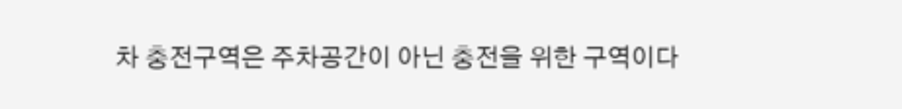차 충전구역은 주차공간이 아닌 충전을 위한 구역이다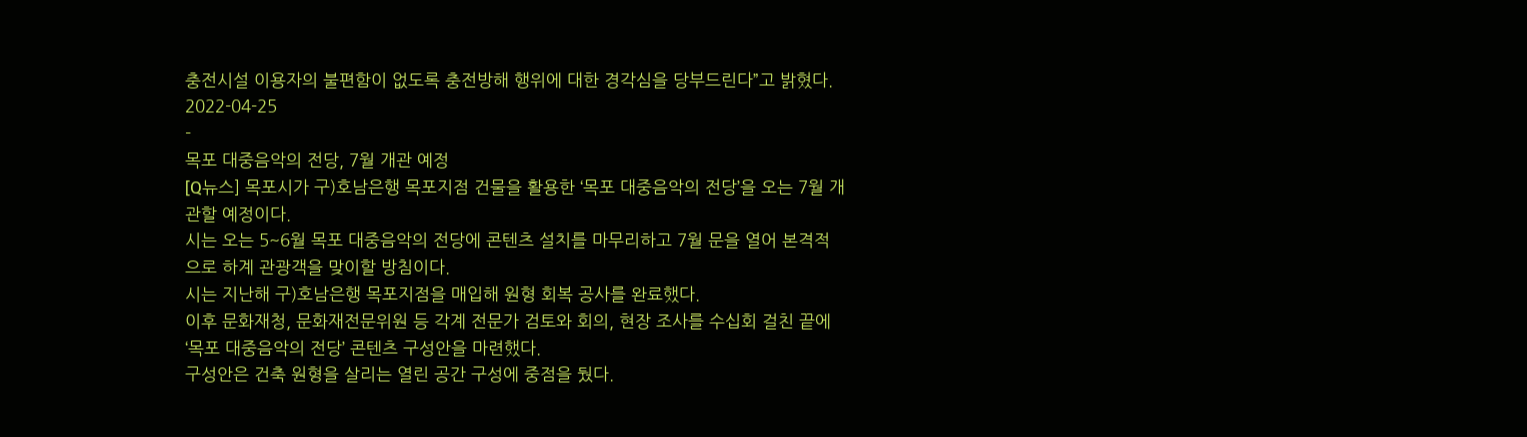충전시설 이용자의 불편함이 없도록 충전방해 행위에 대한 경각심을 당부드린다”고 밝혔다.
2022-04-25
-
목포 대중음악의 전당, 7월 개관 예정
[Q뉴스] 목포시가 구)호남은행 목포지점 건물을 활용한 ‘목포 대중음악의 전당’을 오는 7월 개관할 예정이다.
시는 오는 5~6월 목포 대중음악의 전당에 콘텐츠 설치를 마무리하고 7월 문을 열어 본격적으로 하계 관광객을 맞이할 방침이다.
시는 지난해 구)호남은행 목포지점을 매입해 원형 회복 공사를 완료했다.
이후 문화재청, 문화재전문위원 등 각계 전문가 검토와 회의, 현장 조사를 수십회 걸친 끝에 ‘목포 대중음악의 전당’ 콘텐츠 구성안을 마련했다.
구성안은 건축 원형을 살리는 열린 공간 구성에 중점을 뒀다.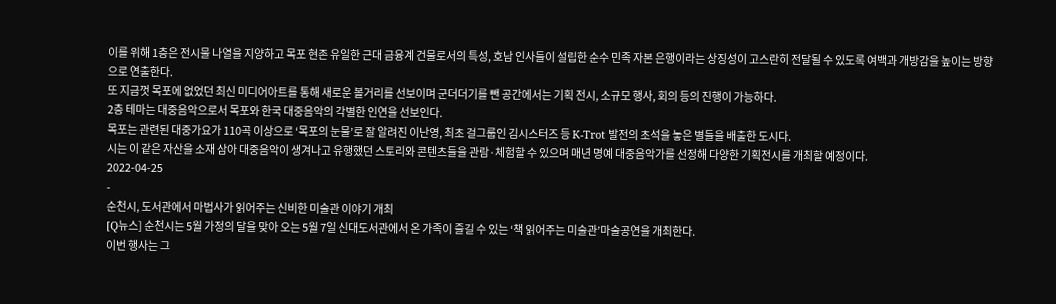이를 위해 1층은 전시물 나열을 지양하고 목포 현존 유일한 근대 금융계 건물로서의 특성, 호남 인사들이 설립한 순수 민족 자본 은행이라는 상징성이 고스란히 전달될 수 있도록 여백과 개방감을 높이는 방향으로 연출한다.
또 지금껏 목포에 없었던 최신 미디어아트를 통해 새로운 볼거리를 선보이며 군더더기를 뺀 공간에서는 기획 전시, 소규모 행사, 회의 등의 진행이 가능하다.
2층 테마는 대중음악으로서 목포와 한국 대중음악의 각별한 인연을 선보인다.
목포는 관련된 대중가요가 110곡 이상으로 ‘목포의 눈물’로 잘 알려진 이난영, 최초 걸그룹인 김시스터즈 등 K-Trot 발전의 초석을 놓은 별들을 배출한 도시다.
시는 이 같은 자산을 소재 삼아 대중음악이 생겨나고 유행했던 스토리와 콘텐츠들을 관람·체험할 수 있으며 매년 명예 대중음악가를 선정해 다양한 기획전시를 개최할 예정이다.
2022-04-25
-
순천시, 도서관에서 마법사가 읽어주는 신비한 미술관 이야기 개최
[Q뉴스] 순천시는 5월 가정의 달을 맞아 오는 5월 7일 신대도서관에서 온 가족이 즐길 수 있는 ‘책 읽어주는 미술관’마술공연을 개최한다.
이번 행사는 그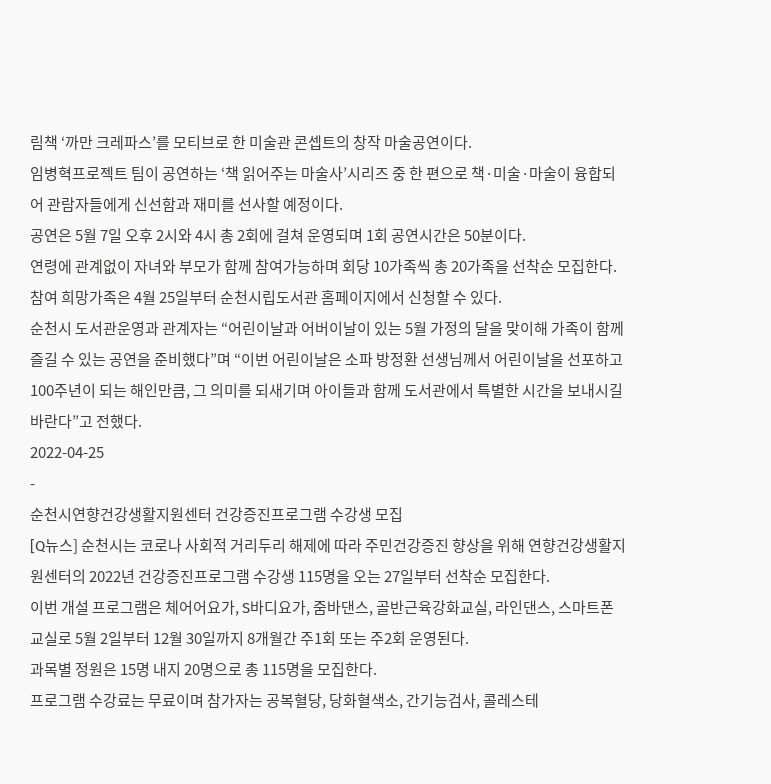림책 ‘까만 크레파스’를 모티브로 한 미술관 콘셉트의 창작 마술공연이다.
임병혁프로젝트 팀이 공연하는 ‘책 읽어주는 마술사’시리즈 중 한 편으로 책·미술·마술이 융합되어 관람자들에게 신선함과 재미를 선사할 예정이다.
공연은 5월 7일 오후 2시와 4시 총 2회에 걸쳐 운영되며 1회 공연시간은 50분이다.
연령에 관계없이 자녀와 부모가 함께 참여가능하며 회당 10가족씩 총 20가족을 선착순 모집한다.
참여 희망가족은 4월 25일부터 순천시립도서관 홈페이지에서 신청할 수 있다.
순천시 도서관운영과 관계자는 “어린이날과 어버이날이 있는 5월 가정의 달을 맞이해 가족이 함께 즐길 수 있는 공연을 준비했다”며 “이번 어린이날은 소파 방정환 선생님께서 어린이날을 선포하고 100주년이 되는 해인만큼, 그 의미를 되새기며 아이들과 함께 도서관에서 특별한 시간을 보내시길 바란다”고 전했다.
2022-04-25
-
순천시연향건강생활지원센터 건강증진프로그램 수강생 모집
[Q뉴스] 순천시는 코로나 사회적 거리두리 해제에 따라 주민건강증진 향상을 위해 연향건강생활지원센터의 2022년 건강증진프로그램 수강생 115명을 오는 27일부터 선착순 모집한다.
이번 개설 프로그램은 체어어요가, S바디요가, 줌바댄스, 골반근육강화교실, 라인댄스, 스마트폰교실로 5월 2일부터 12월 30일까지 8개월간 주1회 또는 주2회 운영된다.
과목별 정원은 15명 내지 20명으로 총 115명을 모집한다.
프로그램 수강료는 무료이며 참가자는 공복혈당, 당화혈색소, 간기능검사, 콜레스테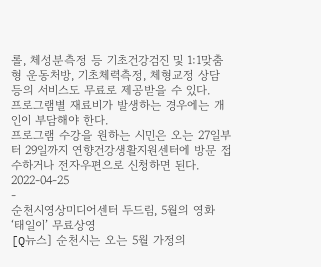롤, 체성분측정 등 기초건강검진 및 1:1맞춤형 운동처방, 기초체력측정, 체형교정 상담 등의 서비스도 무료로 제공받을 수 있다.
프로그램별 재료비가 발생하는 경우에는 개인이 부담해야 한다.
프로그램 수강을 원하는 시민은 오는 27일부터 29일까지 연향건강생활지원센터에 방문 접수하거나 전자우편으로 신청하면 된다.
2022-04-25
-
순천시영상미디어센터 두드림, 5월의 영화 ‘태일이’ 무료상영
[Q뉴스] 순천시는 오는 5월 가정의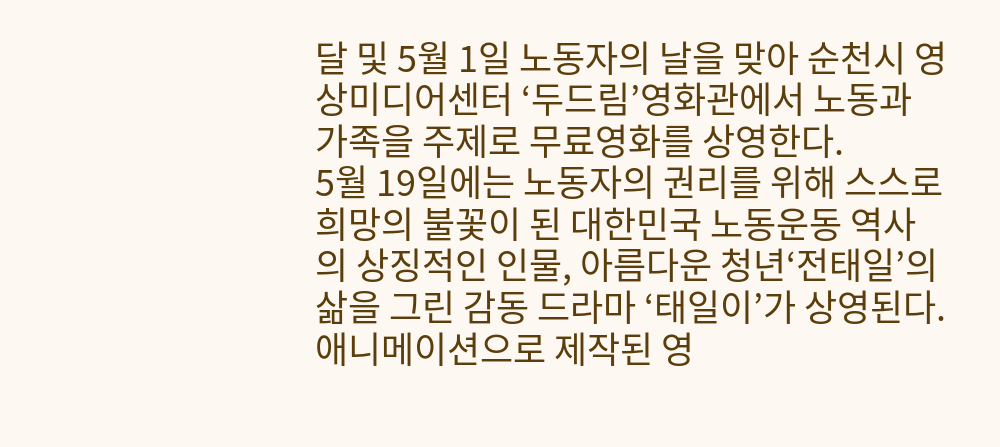달 및 5월 1일 노동자의 날을 맞아 순천시 영상미디어센터 ‘두드림’영화관에서 노동과 가족을 주제로 무료영화를 상영한다.
5월 19일에는 노동자의 권리를 위해 스스로 희망의 불꽃이 된 대한민국 노동운동 역사의 상징적인 인물, 아름다운 청년‘전태일’의 삶을 그린 감동 드라마 ‘태일이’가 상영된다.
애니메이션으로 제작된 영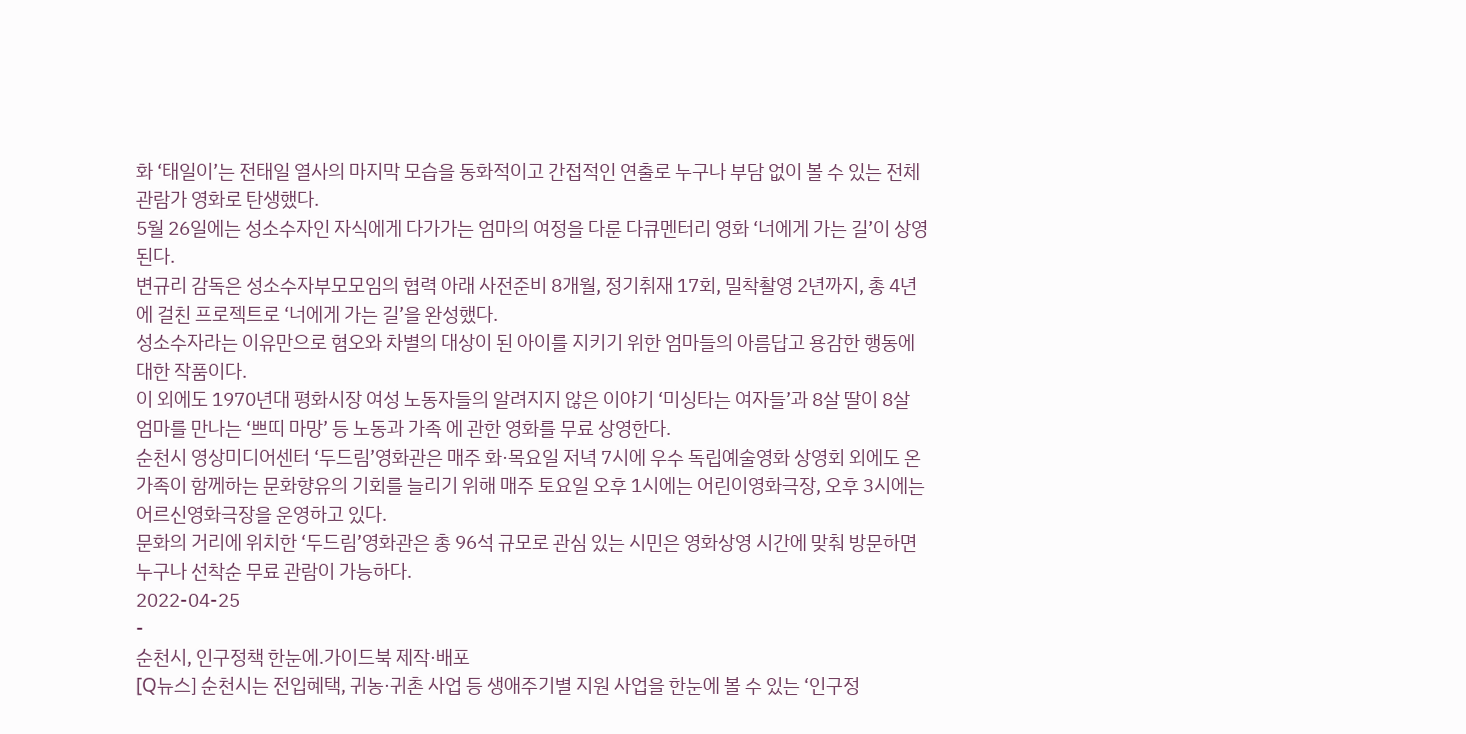화 ‘태일이’는 전태일 열사의 마지막 모습을 동화적이고 간접적인 연출로 누구나 부담 없이 볼 수 있는 전체관람가 영화로 탄생했다.
5월 26일에는 성소수자인 자식에게 다가가는 엄마의 여정을 다룬 다큐멘터리 영화 ‘너에게 가는 길’이 상영된다.
변규리 감독은 성소수자부모모임의 협력 아래 사전준비 8개월, 정기취재 17회, 밀착촬영 2년까지, 총 4년에 걸친 프로젝트로 ‘너에게 가는 길’을 완성했다.
성소수자라는 이유만으로 혐오와 차별의 대상이 된 아이를 지키기 위한 엄마들의 아름답고 용감한 행동에 대한 작품이다.
이 외에도 1970년대 평화시장 여성 노동자들의 알려지지 않은 이야기 ‘미싱타는 여자들’과 8살 딸이 8살 엄마를 만나는 ‘쁘띠 마망’ 등 노동과 가족 에 관한 영화를 무료 상영한다.
순천시 영상미디어센터 ‘두드림’영화관은 매주 화·목요일 저녁 7시에 우수 독립예술영화 상영회 외에도 온 가족이 함께하는 문화향유의 기회를 늘리기 위해 매주 토요일 오후 1시에는 어린이영화극장, 오후 3시에는 어르신영화극장을 운영하고 있다.
문화의 거리에 위치한 ‘두드림’영화관은 총 96석 규모로 관심 있는 시민은 영화상영 시간에 맞춰 방문하면 누구나 선착순 무료 관람이 가능하다.
2022-04-25
-
순천시, 인구정책 한눈에.가이드북 제작·배포
[Q뉴스] 순천시는 전입혜택, 귀농·귀촌 사업 등 생애주기별 지원 사업을 한눈에 볼 수 있는 ‘인구정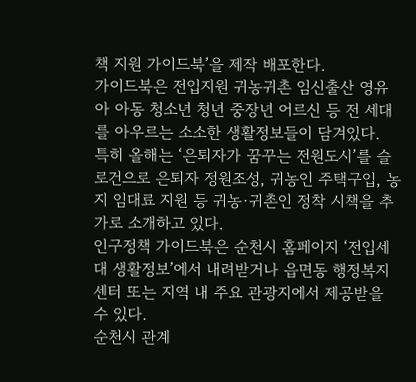책 지원 가이드북’을 제작 배포한다.
가이드북은 전입지원 귀농귀촌 임신출산 영유아 아동 청소년 청년 중장년 어르신 등 전 세대를 아우르는 소소한 생활정보들이 담겨있다.
특히 올해는 ‘은퇴자가 꿈꾸는 전원도시’를 슬로건으로 은퇴자 정원조성, 귀농인 주택구입, 농지 임대료 지원 등 귀농·귀촌인 정착 시책을 추가로 소개하고 있다.
인구정책 가이드북은 순천시 홈페이지 ‘전입세대 생활정보’에서 내려받거나 읍면동 행정복지센터 또는 지역 내 주요 관광지에서 제공받을 수 있다.
순천시 관계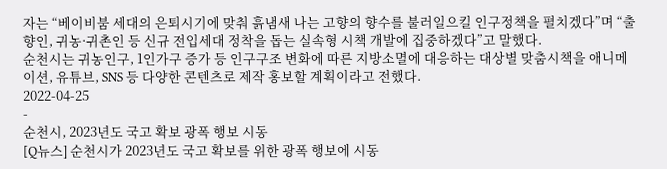자는 “베이비붐 세대의 은퇴시기에 맞춰 흙냄새 나는 고향의 향수를 불러일으킬 인구정책을 펼치겠다”며 “출향인, 귀농·귀촌인 등 신규 전입세대 정착을 돕는 실속형 시책 개발에 집중하겠다”고 말했다.
순천시는 귀농인구, 1인가구 증가 등 인구구조 변화에 따른 지방소멸에 대응하는 대상별 맞춤시책을 애니메이션, 유튜브, SNS 등 다양한 콘텐츠로 제작 홍보할 계획이라고 전했다.
2022-04-25
-
순천시, 2023년도 국고 확보 광폭 행보 시동
[Q뉴스] 순천시가 2023년도 국고 확보를 위한 광폭 행보에 시동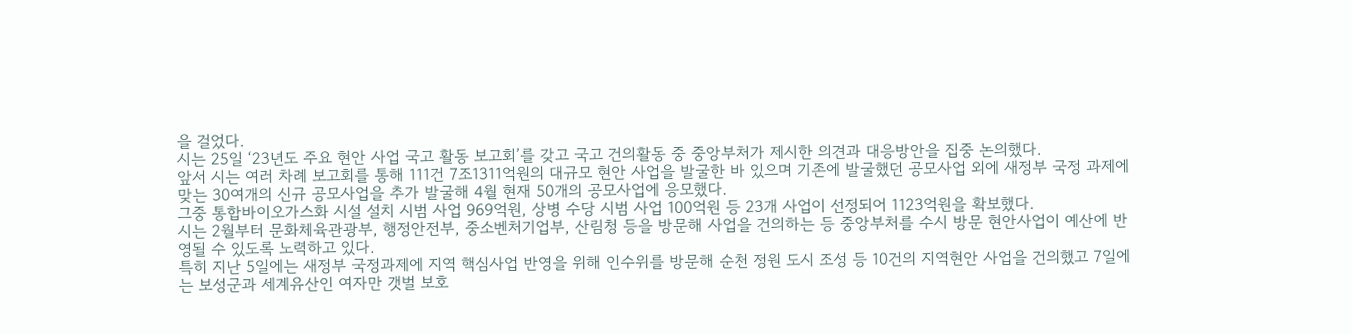을 걸었다.
시는 25일 ‘23년도 주요 현안 사업 국고 활동 보고회’를 갖고 국고 건의활동 중 중앙부처가 제시한 의견과 대응방안을 집중 논의했다.
앞서 시는 여러 차례 보고회를 통해 111건 7조1311억원의 대규모 현안 사업을 발굴한 바 있으며 기존에 발굴했던 공모사업 외에 새정부 국정 과제에 맞는 30여개의 신규 공모사업을 추가 발굴해 4월 현재 50개의 공모사업에 응모했다.
그중 통합바이오가스화 시설 설치 시범 사업 969억원, 상병 수당 시범 사업 100억원 등 23개 사업이 선정되어 1123억원을 확보했다.
시는 2월부터 문화체육관광부, 행정안전부, 중소벤처기업부, 산림청 등을 방문해 사업을 건의하는 등 중앙부처를 수시 방문 현안사업이 예산에 반영될 수 있도록 노력하고 있다.
특히 지난 5일에는 새정부 국정과제에 지역 핵심사업 반영을 위해 인수위를 방문해 순천 정원 도시 조성 등 10건의 지역현안 사업을 건의했고 7일에는 보성군과 세계유산인 여자만 갯벌 보호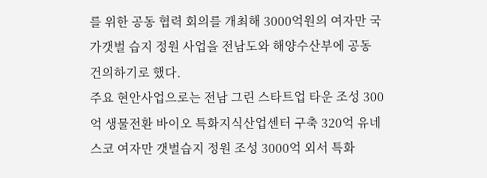를 위한 공동 협력 회의를 개최해 3000억원의 여자만 국가갯벌 습지 정원 사업을 전남도와 해양수산부에 공동 건의하기로 했다.
주요 현안사업으로는 전남 그린 스타트업 타운 조성 300억 생물전환 바이오 특화지식산업센터 구축 320억 유네스코 여자만 갯벌습지 정원 조성 3000억 외서 특화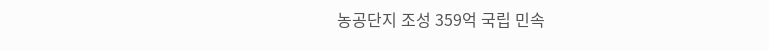농공단지 조성 359억 국립 민속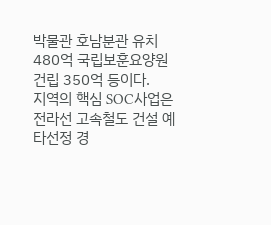박물관 호남분관 유치 480억 국립보훈요양원 건립 350억 등이다.
지역의 핵심 SOC사업은 전라선 고속철도 건설 예타선정 경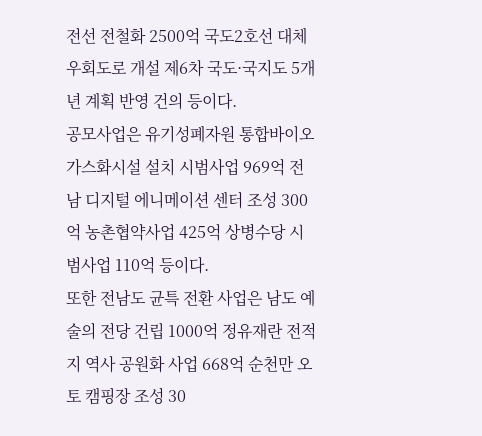전선 전철화 2500억 국도2호선 대체 우회도로 개설 제6차 국도·국지도 5개년 계획 반영 건의 등이다.
공모사업은 유기성폐자원 통합바이오가스화시설 설치 시범사업 969억 전남 디지털 에니메이션 센터 조성 300억 농촌협약사업 425억 상병수당 시범사업 110억 등이다.
또한 전남도 균특 전환 사업은 남도 예술의 전당 건립 1000억 정유재란 전적지 역사 공원화 사업 668억 순천만 오토 캠핑장 조성 30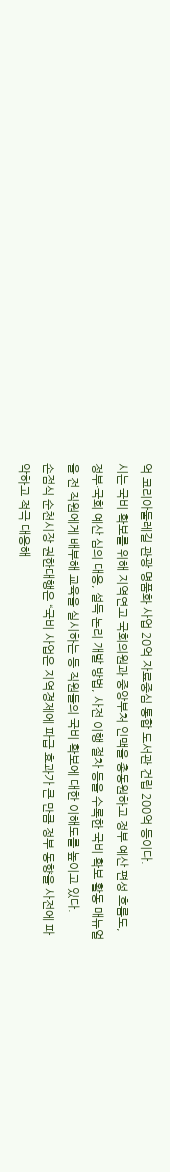억 코리아둘레길 관광 명품화 사업 20억 자료중심 통합 도서관 건립 200억 등이다.
시는 국비 확보를 위해 지역연고 국회의원과 중앙부처 인맥을 총동원하고 정부 예산 편성 흐름도, 정부·국회 예산 심의 대응, 설득 논리 개발 방법, 사전 이행 절차 등을 수록한 국비 확보 활동 매뉴얼을 전 직원에게 배부해 교육을 실시하는 등 직원들의 국비 확보에 대한 이해도를 높이고 있다.
손점식 순천시장 권한대행은 “국비 사업은 지역경제에 파급 효과가 큰 만큼 정부 동향을 사전에 파악하고 적극 대응해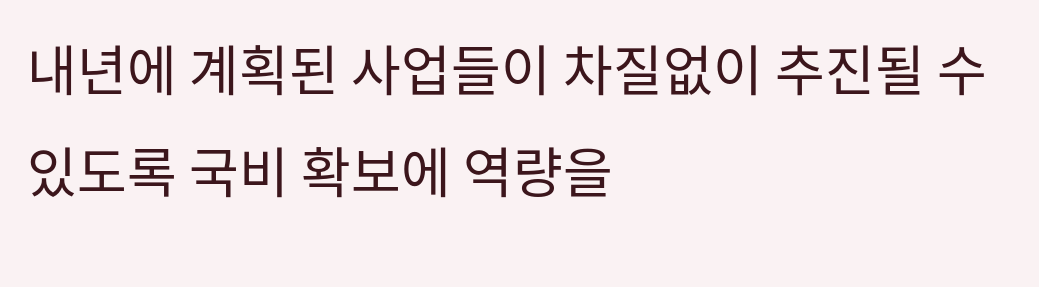내년에 계획된 사업들이 차질없이 추진될 수 있도록 국비 확보에 역량을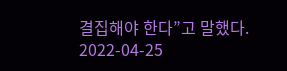결집해야 한다”고 말했다.
2022-04-25